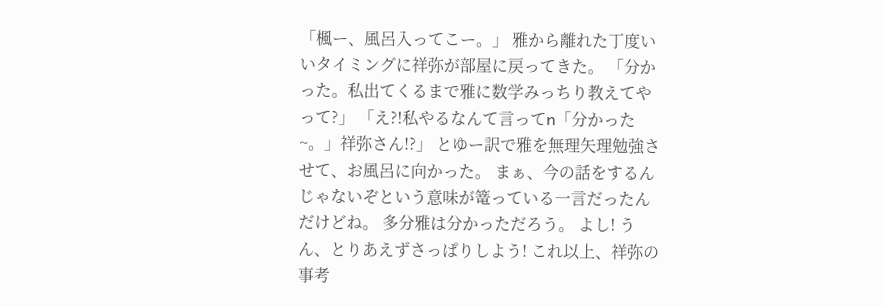「楓ー、風呂入ってこー。」 雅から離れた丁度いいタイミングに祥弥が部屋に戻ってきた。 「分かった。私出てくるまで雅に数学みっちり教えてやって?」 「え?!私やるなんて言ってn「分かった~。」祥弥さん!?」 とゆー訳で雅を無理矢理勉強させて、お風呂に向かった。 まぁ、今の話をするんじゃないぞという意味が篭っている一言だったんだけどね。 多分雅は分かっただろう。 よし! うん、とりあえずさっぱりしよう! これ以上、祥弥の事考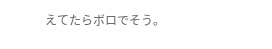えてたらボロでそう。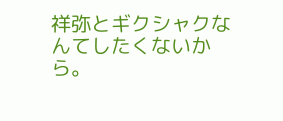祥弥とギクシャクなんてしたくないから。